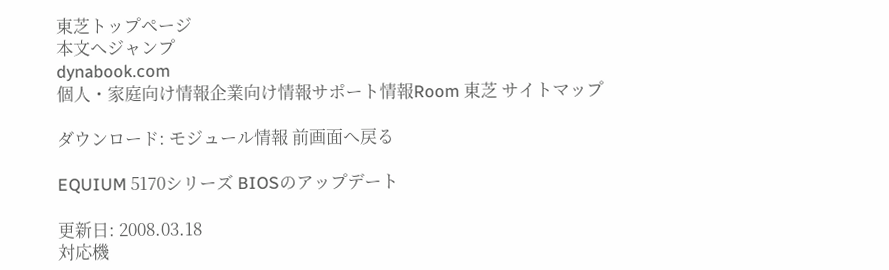東芝トップページ
本文へジャンプ
dynabook.com
個人・家庭向け情報企業向け情報サポート情報Room 東芝 サイトマップ

ダウンロード: モジュール情報 前画面へ戻る

EQUIUM 5170シリーズ BIOSのアップデート

更新日: 2008.03.18
対応機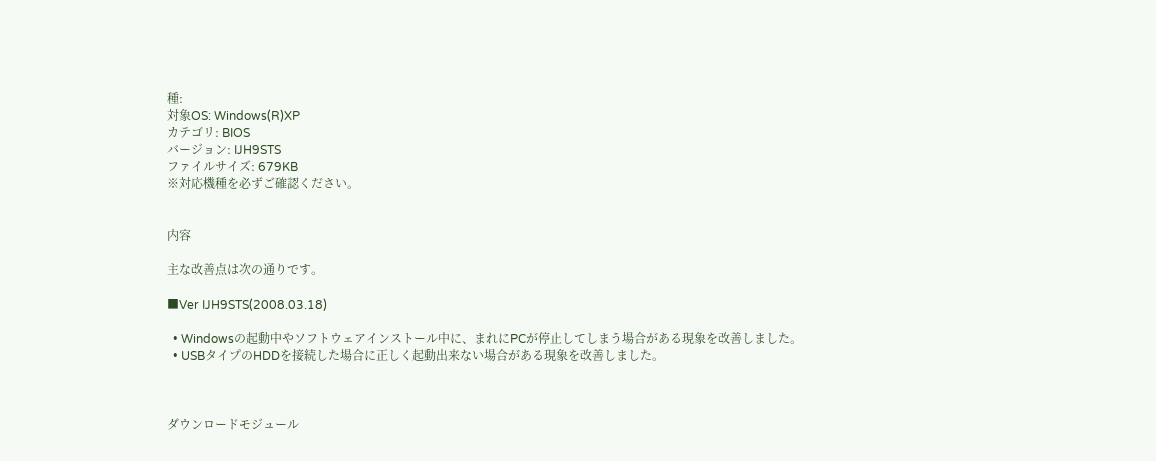種:
対象OS: Windows(R)XP
カテゴリ: BIOS
バージョン: IJH9STS
ファイルサイズ: 679KB
※対応機種を必ずご確認ください。


内容

主な改善点は次の通りです。

■Ver IJH9STS(2008.03.18)

  • Windowsの起動中やソフトウェアインストール中に、まれにPCが停止してしまう場合がある現象を改善しました。
  • USBタイプのHDDを接続した場合に正しく起動出来ない場合がある現象を改善しました。



ダウンロードモジュール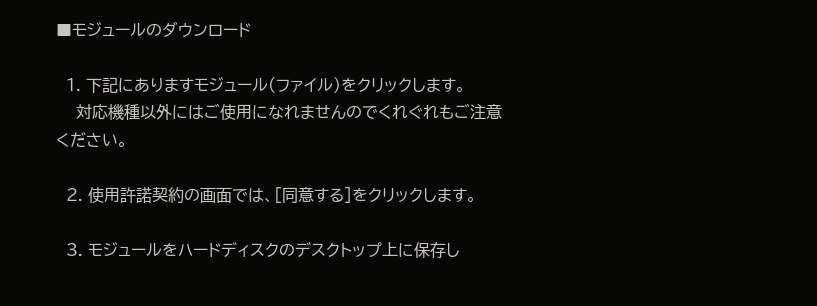■モジュールのダウンロード

  1. 下記にありますモジュール(ファイル)をクリックします。
    対応機種以外にはご使用になれませんのでくれぐれもご注意ください。

  2. 使用許諾契約の画面では、[同意する]をクリックします。

  3. モジュールをハードディスクのデスクトップ上に保存し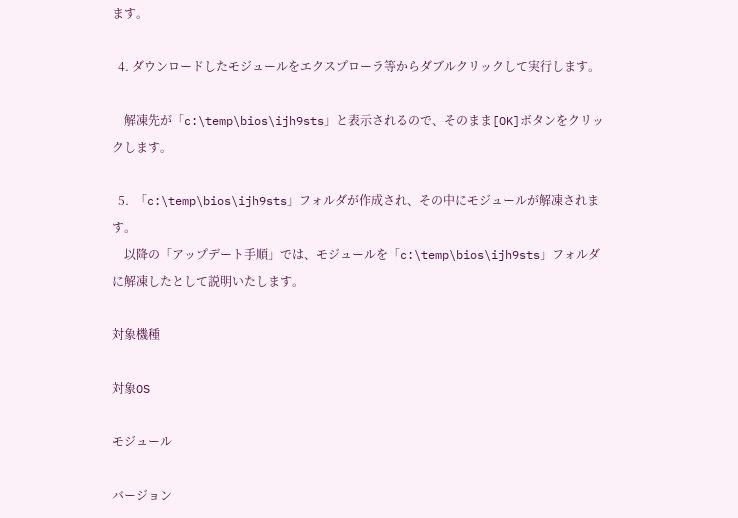ます。

  4. ダウンロードしたモジュールをエクスプローラ等からダブルクリックして実行します。

    解凍先が「c:\temp\bios\ijh9sts」と表示されるので、そのまま[OK]ボタンをクリックします。

  5.  「c:\temp\bios\ijh9sts」フォルダが作成され、その中にモジュールが解凍されます。
    以降の「アップデート手順」では、モジュールを「c:\temp\bios\ijh9sts」フォルダに解凍したとして説明いたします。

対象機種

対象OS

モジュール

バージョン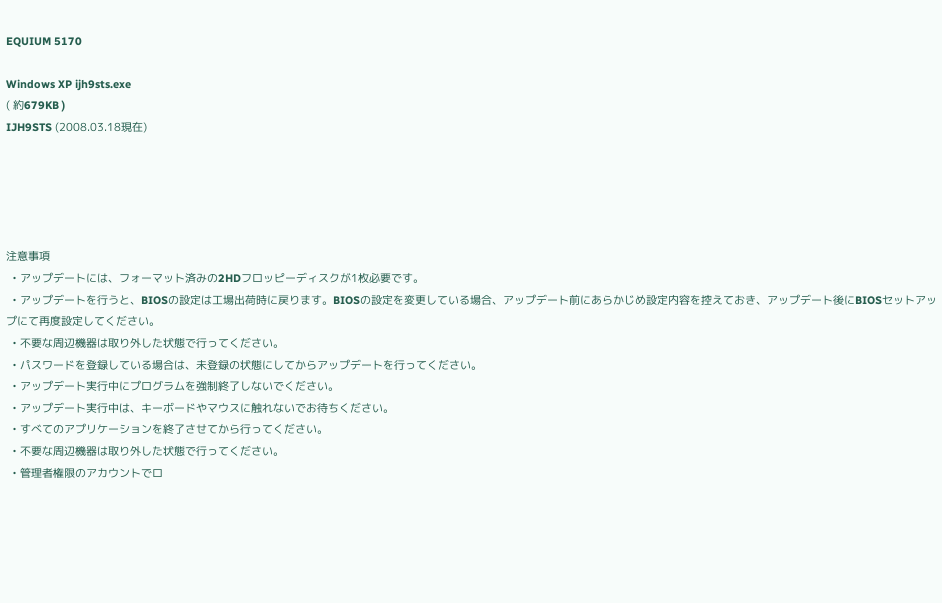EQUIUM 5170

Windows XP ijh9sts.exe
( 約679KB )
IJH9STS (2008.03.18現在)





注意事項
  • アップデートには、フォーマット済みの2HDフロッピーディスクが1枚必要です。
  • アップデートを行うと、BIOSの設定は工場出荷時に戻ります。BIOSの設定を変更している場合、アップデート前にあらかじめ設定内容を控えておき、アップデート後にBIOSセットアップにて再度設定してください。
  • 不要な周辺機器は取り外した状態で行ってください。
  • パスワードを登録している場合は、未登録の状態にしてからアップデートを行ってください。
  • アップデート実行中にプログラムを強制終了しないでください。
  • アップデート実行中は、キーボードやマウスに触れないでお待ちください。
  • すべてのアプリケーションを終了させてから行ってください。
  • 不要な周辺機器は取り外した状態で行ってください。
  • 管理者権限のアカウントでロ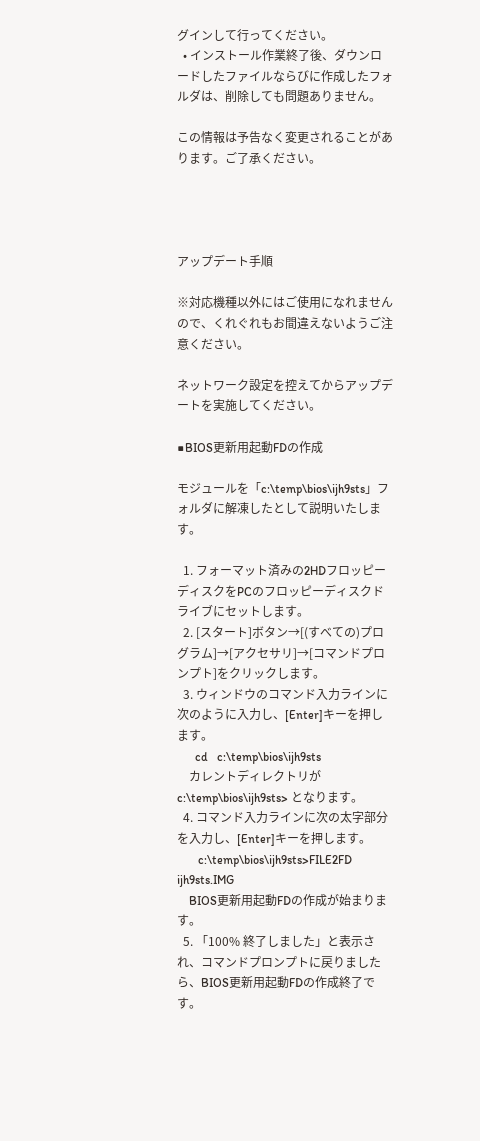グインして行ってください。
  • インストール作業終了後、ダウンロードしたファイルならびに作成したフォルダは、削除しても問題ありません。

この情報は予告なく変更されることがあります。ご了承ください。




アップデート手順

※対応機種以外にはご使用になれませんので、くれぐれもお間違えないようご注意ください。

ネットワーク設定を控えてからアップデートを実施してください。

■BIOS更新用起動FDの作成

モジュールを「c:\temp\bios\ijh9sts」フォルダに解凍したとして説明いたします。

  1. フォーマット済みの2HDフロッピーディスクをPCのフロッピーディスクドライブにセットします。
  2. [スタート]ボタン→[(すべての)プログラム]→[アクセサリ]→[コマンドプロンプト]をクリックします。
  3. ウィンドウのコマンド入力ラインに次のように入力し、[Enter]キーを押します。
      cd   c:\temp\bios\ijh9sts
    カレントディレクトリが c:\temp\bios\ijh9sts> となります。
  4. コマンド入力ラインに次の太字部分を入力し、[Enter]キーを押します。
       c:\temp\bios\ijh9sts>FILE2FD   ijh9sts.IMG
    BIOS更新用起動FDの作成が始まります。
  5. 「100% 終了しました」と表示され、コマンドプロンプトに戻りましたら、BIOS更新用起動FDの作成終了です。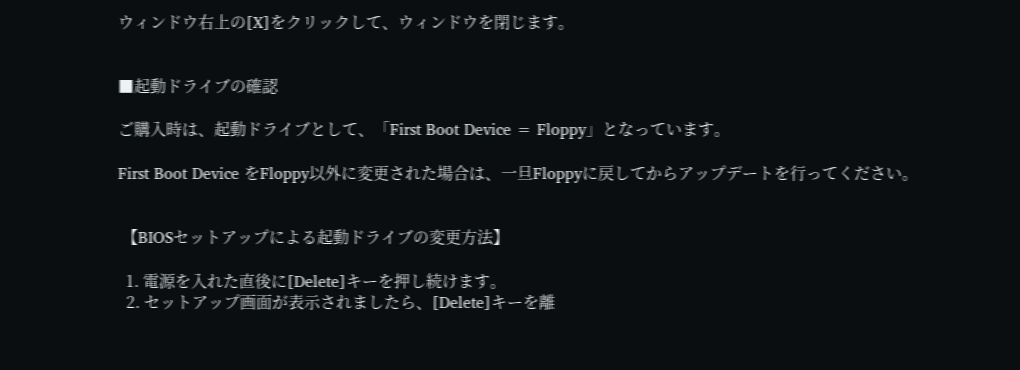ウィンドウ右上の[X]をクリックして、ウィンドウを閉じます。


■起動ドライブの確認

ご購入時は、起動ドライブとして、「First Boot Device = Floppy」となっています。

First Boot Device をFloppy以外に変更された場合は、一旦Floppyに戻してからアップデートを行ってください。


 【BIOSセットアップによる起動ドライブの変更方法】

  1. 電源を入れた直後に[Delete]キーを押し続けます。
  2. セットアップ画面が表示されましたら、[Delete]キーを離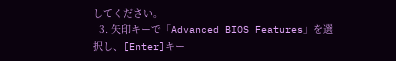してください。
  3. 矢印キーで「Advanced BIOS Features」を選択し、[Enter]キー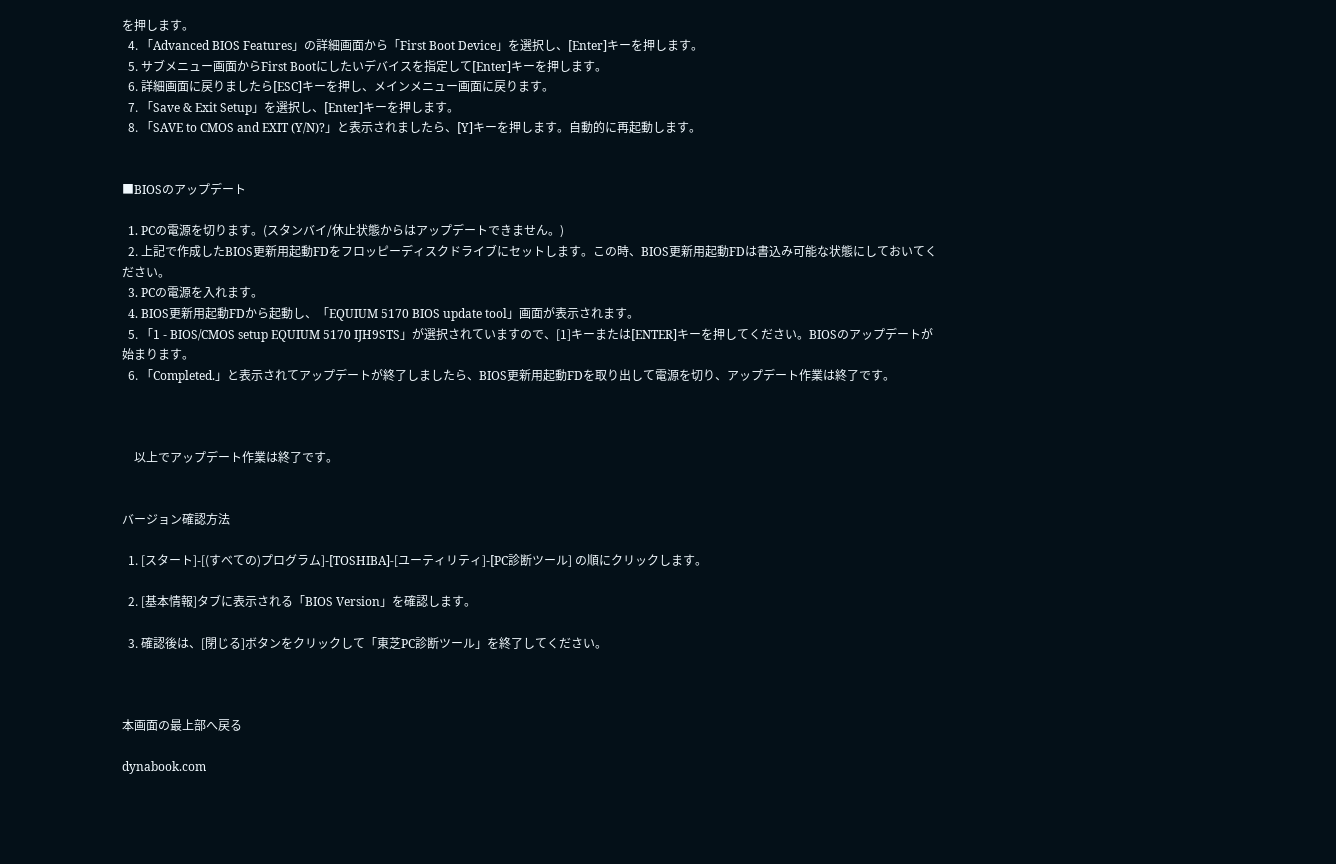を押します。
  4. 「Advanced BIOS Features」の詳細画面から「First Boot Device」を選択し、[Enter]キーを押します。
  5. サブメニュー画面からFirst Bootにしたいデバイスを指定して[Enter]キーを押します。
  6. 詳細画面に戻りましたら[ESC]キーを押し、メインメニュー画面に戻ります。
  7. 「Save & Exit Setup」を選択し、[Enter]キーを押します。
  8. 「SAVE to CMOS and EXIT (Y/N)?」と表示されましたら、[Y]キーを押します。自動的に再起動します。


■BIOSのアップデート

  1. PCの電源を切ります。(スタンバイ/休止状態からはアップデートできません。)
  2. 上記で作成したBIOS更新用起動FDをフロッピーディスクドライブにセットします。この時、BIOS更新用起動FDは書込み可能な状態にしておいてください。
  3. PCの電源を入れます。
  4. BIOS更新用起動FDから起動し、「EQUIUM 5170 BIOS update tool」画面が表示されます。
  5. 「1 - BIOS/CMOS setup EQUIUM 5170 IJH9STS」が選択されていますので、[1]キーまたは[ENTER]キーを押してください。BIOSのアップデートが始まります。
  6. 「Completed.」と表示されてアップデートが終了しましたら、BIOS更新用起動FDを取り出して電源を切り、アップデート作業は終了です。



    以上でアップデート作業は終了です。


バージョン確認方法

  1. [スタート]-[(すべての)プログラム]-[TOSHIBA]-[ユーティリティ]-[PC診断ツール] の順にクリックします。

  2. [基本情報]タブに表示される「BIOS Version」を確認します。

  3. 確認後は、[閉じる]ボタンをクリックして「東芝PC診断ツール」を終了してください。



本画面の最上部へ戻る

dynabook.com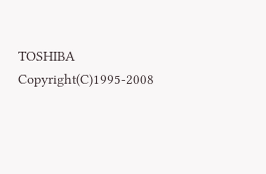TOSHIBA
Copyright(C)1995-2008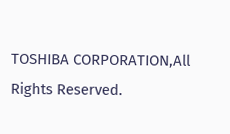TOSHIBA CORPORATION,All Rights Reserved.